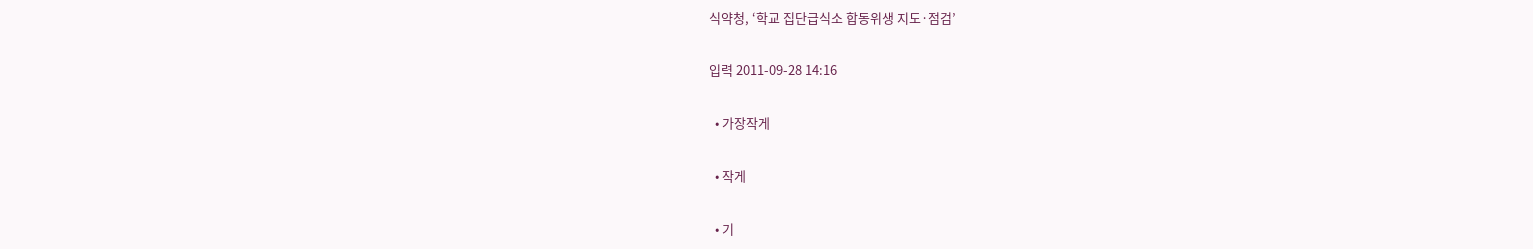식약청, ‘학교 집단급식소 합동위생 지도·점검’

입력 2011-09-28 14:16

  • 가장작게

  • 작게

  • 기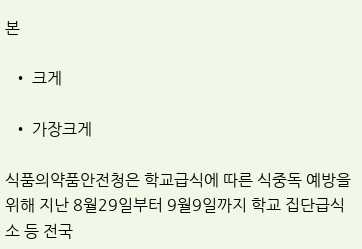본

  • 크게

  • 가장크게

식품의약품안전청은 학교급식에 따른 식중독 예방을 위해 지난 8월29일부터 9월9일까지 학교 집단급식소 등 전국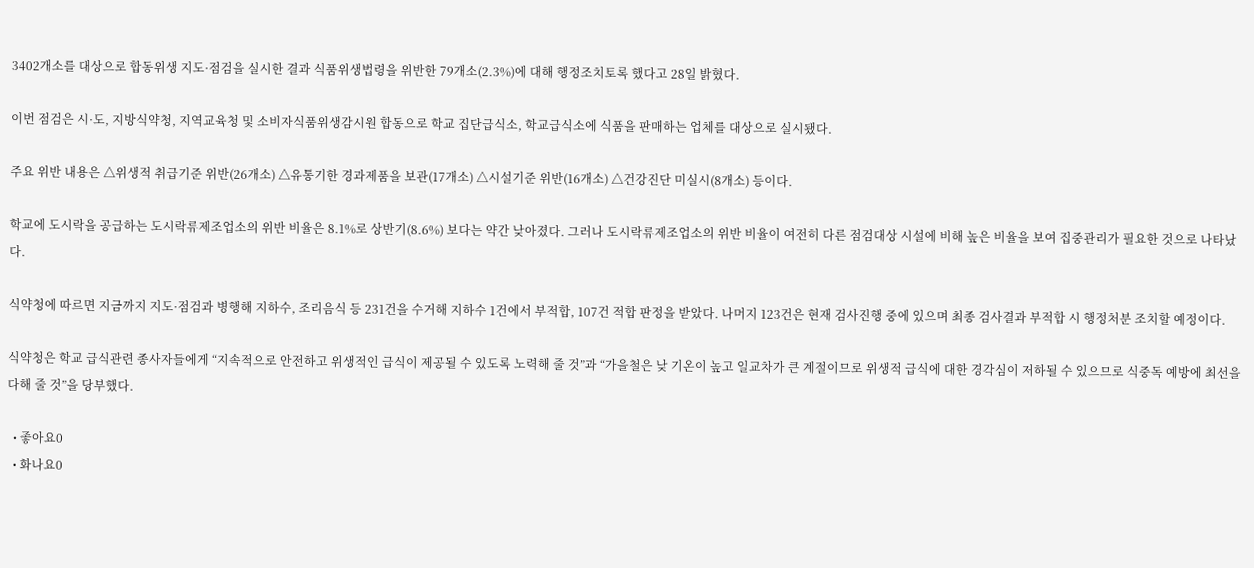3402개소를 대상으로 합동위생 지도·점검을 실시한 결과 식품위생법령을 위반한 79개소(2.3%)에 대해 행정조치토록 했다고 28일 밝혔다.

이번 점검은 시·도, 지방식약청, 지역교육청 및 소비자식품위생감시원 합동으로 학교 집단급식소, 학교급식소에 식품을 판매하는 업체를 대상으로 실시됐다.

주요 위반 내용은 △위생적 취급기준 위반(26개소) △유통기한 경과제품을 보관(17개소) △시설기준 위반(16개소) △건강진단 미실시(8개소) 등이다.

학교에 도시락을 공급하는 도시락류제조업소의 위반 비율은 8.1%로 상반기(8.6%) 보다는 약간 낮아졌다. 그러나 도시락류제조업소의 위반 비율이 여전히 다른 점검대상 시설에 비해 높은 비율을 보여 집중관리가 필요한 것으로 나타났다.

식약청에 따르면 지금까지 지도·점검과 병행해 지하수, 조리음식 등 231건을 수거해 지하수 1건에서 부적합, 107건 적합 판정을 받았다. 나머지 123건은 현재 검사진행 중에 있으며 최종 검사결과 부적합 시 행정처분 조치할 예정이다.

식약청은 학교 급식관련 종사자들에게 “지속적으로 안전하고 위생적인 급식이 제공될 수 있도록 노력해 줄 것”과 “가을철은 낮 기온이 높고 일교차가 큰 계절이므로 위생적 급식에 대한 경각심이 저하될 수 있으므로 식중독 예방에 최선을 다해 줄 것”을 당부했다.

  • 좋아요0
  • 화나요0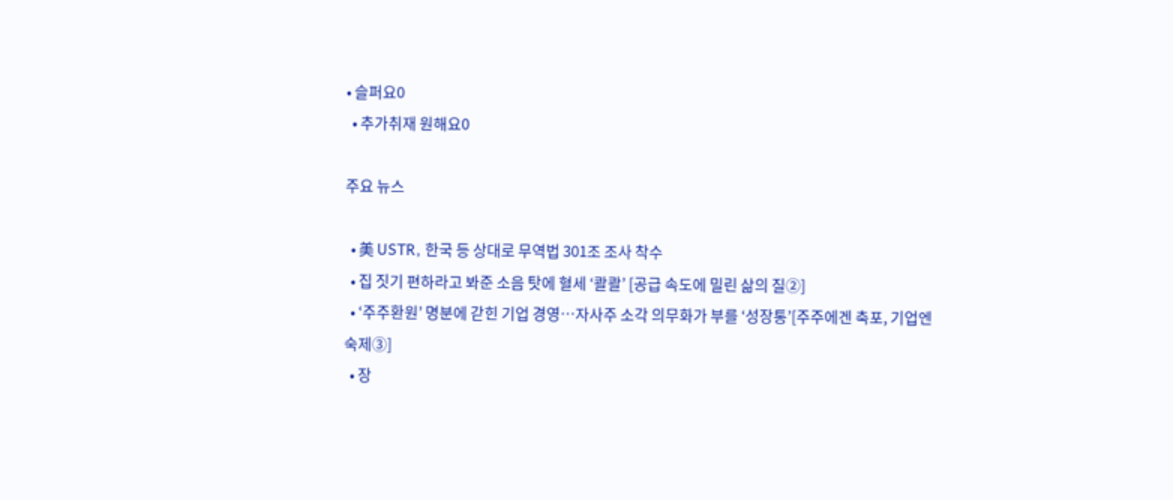• 슬퍼요0
  • 추가취재 원해요0

주요 뉴스

  • 美 USTR, 한국 등 상대로 무역법 301조 조사 착수
  • 집 짓기 편하라고 봐준 소음 탓에 혈세 ‘콸콸’ [공급 속도에 밀린 삶의 질②]
  • ‘주주환원’ 명분에 갇힌 기업 경영…자사주 소각 의무화가 부를 ‘성장통’[주주에겐 축포, 기업엔 숙제③]
  • 장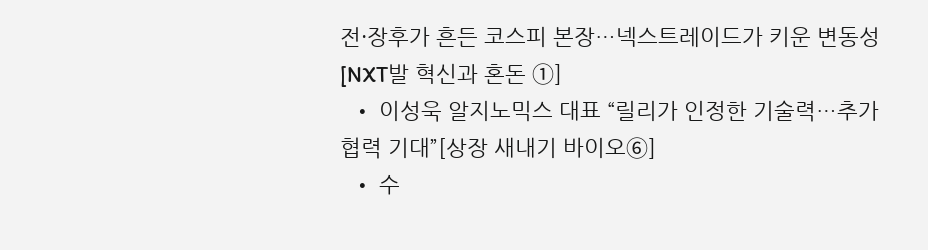전·장후가 흔든 코스피 본장…넥스트레이드가 키운 변동성 [NXT발 혁신과 혼돈 ①]
  • 이성욱 알지노믹스 대표 “릴리가 인정한 기술력…추가 협력 기대”[상장 새내기 바이오⑥]
  • 수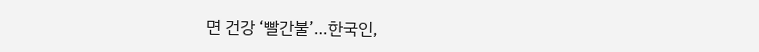면 건강 ‘빨간불’…한국인,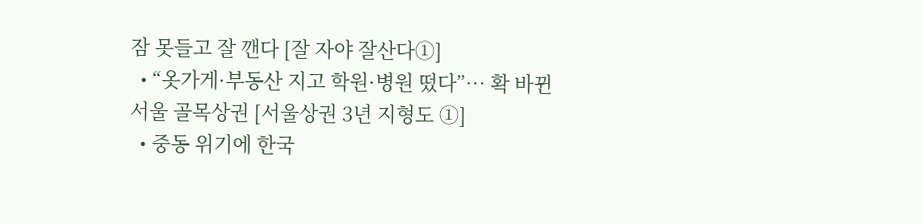잠 못들고 잘 깬다 [잘 자야 잘산다①]
  • “옷가게·부동산 지고 학원·병원 떴다”… 확 바뀐 서울 골목상권 [서울상권 3년 지형도 ①]
  • 중동 위기에 한국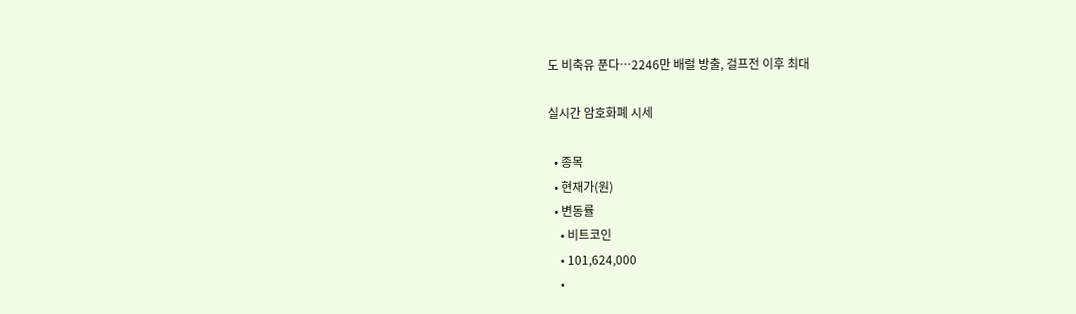도 비축유 푼다…2246만 배럴 방출, 걸프전 이후 최대

실시간 암호화폐 시세

  • 종목
  • 현재가(원)
  • 변동률
    • 비트코인
    • 101,624,000
    •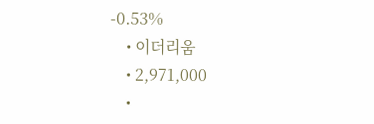-0.53%
    • 이더리움
    • 2,971,000
    •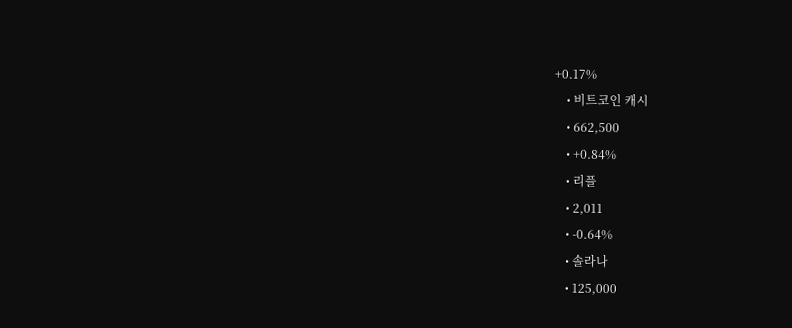+0.17%
    • 비트코인 캐시
    • 662,500
    • +0.84%
    • 리플
    • 2,011
    • -0.64%
    • 솔라나
    • 125,000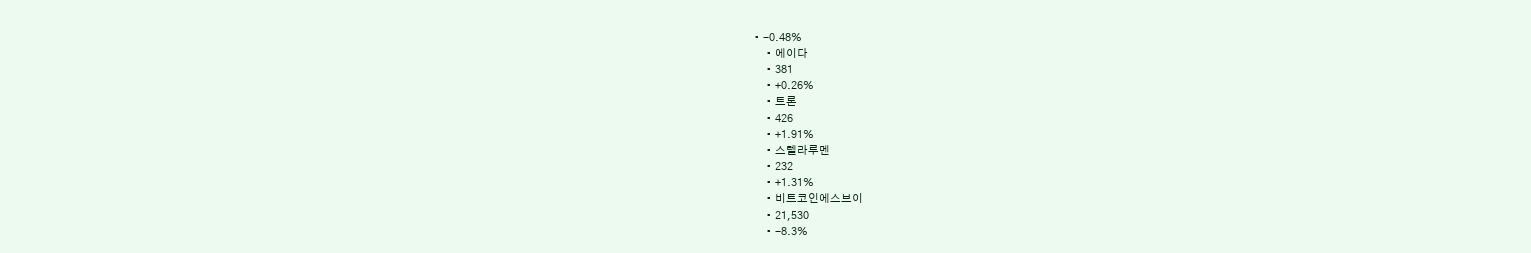• -0.48%
    • 에이다
    • 381
    • +0.26%
    • 트론
    • 426
    • +1.91%
    • 스텔라루멘
    • 232
    • +1.31%
    • 비트코인에스브이
    • 21,530
    • -8.3%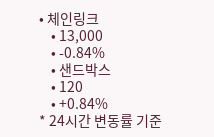• 체인링크
    • 13,000
    • -0.84%
    • 샌드박스
    • 120
    • +0.84%
* 24시간 변동률 기준